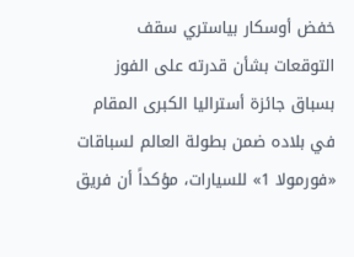خفض أوسكار بياستري سقف التوقعات بشأن قدرته على الفوز بسباق جائزة أستراليا الكبرى المقام في بلاده ضمن بطولة العالم لسباقات «فورمولا 1» للسيارات، مؤكداً أن فريق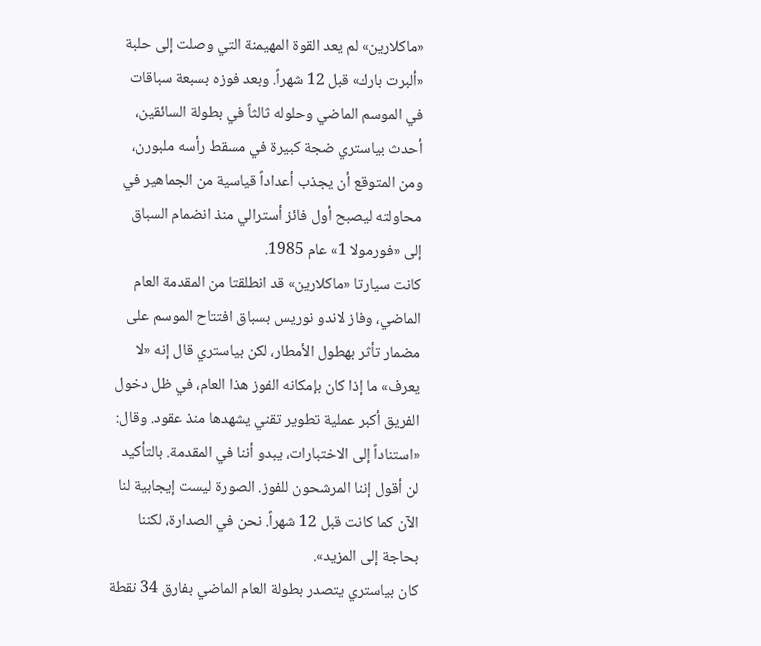«ماكلارين» لم يعد القوة المهيمنة التي وصلت إلى حلبة «ألبرت بارك» قبل 12 شهراً. وبعد فوزه بسبعة سباقات في الموسم الماضي وحلوله ثالثاً في بطولة السائقين، أحدث بياستري ضجة كبيرة في مسقط رأسه ملبورن، ومن المتوقع أن يجذب أعداداً قياسية من الجماهير في محاولته ليصبح أول فائز أسترالي منذ انضمام السباق إلى «فورمولا 1» عام 1985.
كانت سيارتا «ماكلارين» قد انطلقتا من المقدمة العام الماضي، وفاز لاندو نوريس بسباق افتتاح الموسم على مضمار تأثر بهطول الأمطار، لكن بياستري قال إنه «لا يعرف» ما إذا كان بإمكانه الفوز هذا العام، في ظل دخول الفريق أكبر عملية تطوير تقني يشهدها منذ عقود. وقال: «استناداً إلى الاختبارات، يبدو أننا في المقدمة. بالتأكيد لن أقول إننا المرشحون للفوز. الصورة ليست إيجابية لنا الآن كما كانت قبل 12 شهراً. نحن في الصدارة، لكننا بحاجة إلى المزيد».
كان بياستري يتصدر بطولة العام الماضي بفارق 34 نقطة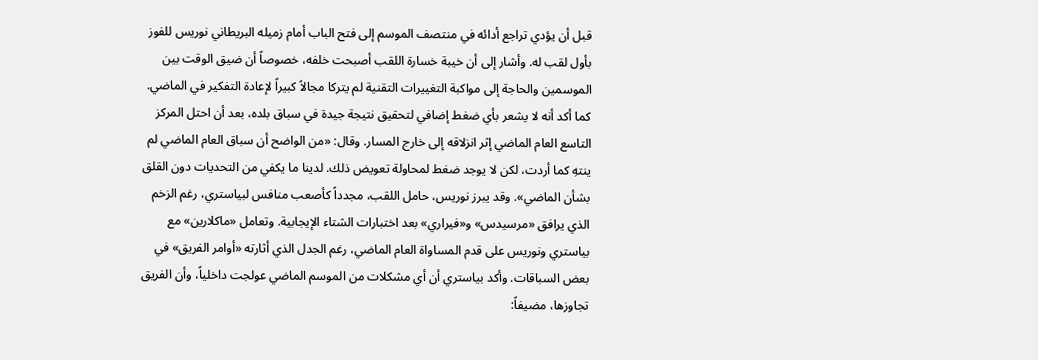قبل أن يؤدي تراجع أدائه في منتصف الموسم إلى فتح الباب أمام زميله البريطاني نوريس للفوز بأول لقب له. وأشار إلى أن خيبة خسارة اللقب أصبحت خلفه، خصوصاً أن ضيق الوقت بين الموسمين والحاجة إلى مواكبة التغييرات التقنية لم يتركا مجالاً كبيراً لإعادة التفكير في الماضي. كما أكد أنه لا يشعر بأي ضغط إضافي لتحقيق نتيجة جيدة في سباق بلده، بعد أن احتل المركز التاسع العام الماضي إثر انزلاقه إلى خارج المسار. وقال: «من الواضح أن سباق العام الماضي لم ينتهِ كما أردت، لكن لا يوجد ضغط لمحاولة تعويض ذلك. لدينا ما يكفي من التحديات دون القلق بشأن الماضي». وقد يبرز نوريس، حامل اللقب، مجدداً كأصعب منافس لبياستري، رغم الزخم الذي يرافق «مرسيدس» و«فيراري» بعد اختبارات الشتاء الإيجابية. وتعامل «ماكلارين» مع بياستري ونوريس على قدم المساواة العام الماضي، رغم الجدل الذي أثارته «أوامر الفريق» في بعض السباقات. وأكد بياستري أن أي مشكلات من الموسم الماضي عولجت داخلياً، وأن الفريق تجاوزها، مضيفاً: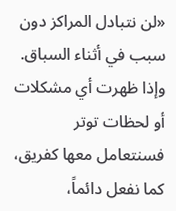«لن نتبادل المراكز دون سبب في أثناء السباق. وإذا ظهرت أي مشكلات أو لحظات توتر فسنتعامل معها كفريق، كما نفعل دائماً،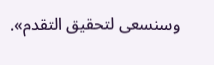وسنسعى لتحقيق التقدم».